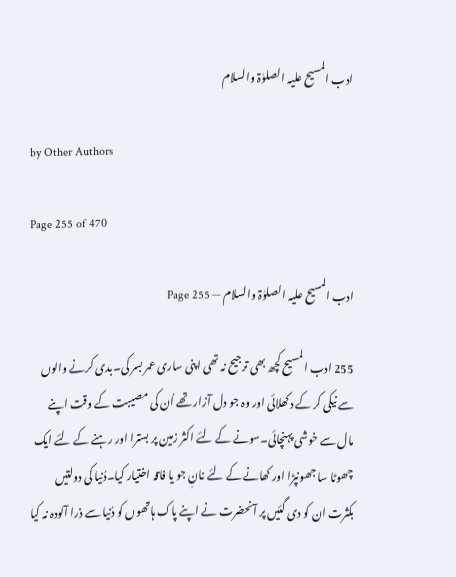ادب المسیح علیہ الصلوٰۃ والسلام

by Other Authors

Page 255 of 470

ادب المسیح علیہ الصلوٰۃ والسلام — Page 255

255 ادب المسيح کچھ بھی ترجیح نہ تھی اپنی ساری عمر بسر کی۔بدی کرنے والوں سے نیکی کر کے دکھلائی اور وہ جو دل آزار تھے اُن کی مصیبت کے وقت اپنے مال سے خوشی پہنچائی۔سونے کے لئے اکثر زمین پر بسترا اور رہنے کے لئے ایک چھوٹا سا جھونپڑا اور کھانے کے لئے نانِ جو یا فاقہ اختیار کیا۔دُنیا کی دولتیں بکثرت ان کو دی گئیں پر آنحضرت نے اپنے پاک ہاتھوں کو دُنیا سے ذرا آلودہ نہ کیا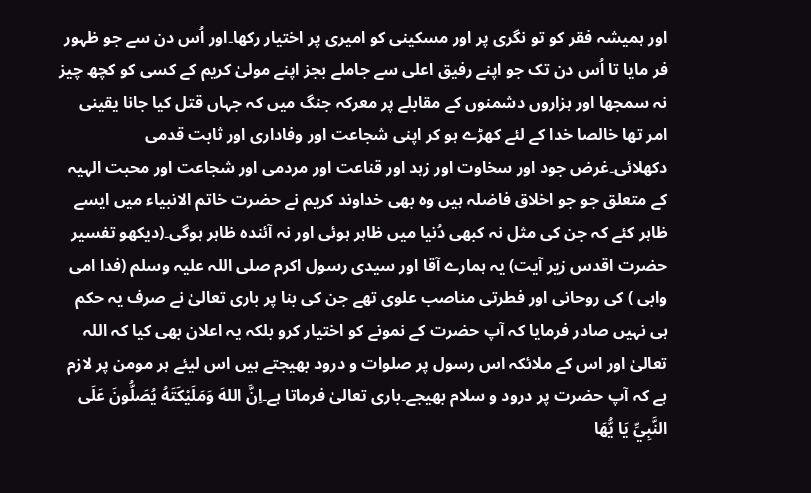اور ہمیشہ فقر کو تو نگری پر اور مسکینی کو امیری پر اختیار رکھا۔اور اُس دن سے جو ظہور فر مایا تا اُس دن تک جو اپنے رفیق اعلی سے جاملے بجز اپنے مولیٰ کریم کے کسی کو کچھ چیز نہ سمجھا اور ہزاروں دشمنوں کے مقابلے پر معرکہ جنگ میں کہ جہاں قتل کیا جانا یقینی امر تھا خالصا خدا کے لئے کھڑے ہو کر اپنی شجاعت اور وفاداری اور ثابت قدمی دکھلائی۔غرض جود اور سخاوت اور زہد اور قناعت اور مردمی اور شجاعت اور محبت الہیہ کے متعلق جو جو اخلاق فاضلہ ہیں وہ بھی خداوند کریم نے حضرت خاتم الانبیاء میں ایسے ظاہر کئے کہ جن کی مثل نہ کبھی دُنیا میں ظاہر ہوئی اور نہ آئندہ ظاہر ہوگی۔(دیکھو تفسیر حضرت اقدس زیر آیت) یہ ہمارے آقا اور سیدی رسول اکرم صلی اللہ علیہ وسلم (فدا امی وابی ) کی روحانی اور فطرتی مناصب علوی تھے جن کی بنا پر باری تعالیٰ نے صرف یہ حکم ہی نہیں صادر فرمایا کہ آپ حضرت کے نمونے کو اختیار کرو بلکہ یہ اعلان بھی کیا کہ اللہ تعالیٰ اور اس کے ملائکہ اس رسول پر صلوات و درود بھیجتے ہیں اس لیئے ہر مومن پر لازم ہے کہ آپ حضرت پر درود و سلام بھیجے۔باری تعالیٰ فرماتا ہے۔اِنَّ اللهَ وَمَلَيْكَتَهُ يُصَلُّونَ عَلَى النَّبِيِّ يَا يُّهَا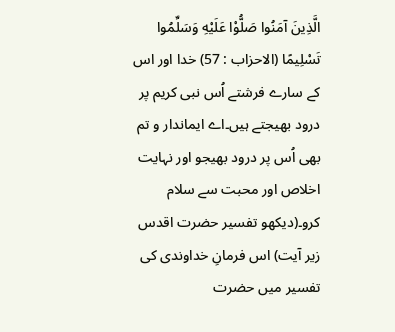الَّذِينَ آمَنُوا صَلُّوْا عَلَيْهِ وَسَلِّمُوا تَسْلِيمًا (الاحزاب : 57) خدا اور اس کے سارے فرشتے اُس نبی کریم پر درود بھیجتے ہیں۔اے ایماندار و تم بھی اُس پر درود بھیجو اور نہایت اخلاص اور محبت سے سلام کرو۔(دیکھو تفسیر حضرت اقدس زیر آیت) اس فرمانِ خداوندی کی تفسیر میں حضرت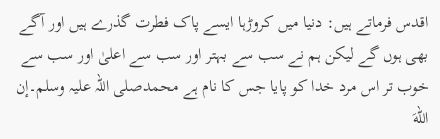اقدس فرماتے ہیں: دنیا میں کروڑہا ایسے پاک فطرت گذرے ہیں اور آگے بھی ہوں گے لیکن ہم نے سب سے بہتر اور سب سے اعلیٰ اور سب سے خوب تر اس مرد خدا کو پایا جس کا نام ہے محمدصلی اللہ علیہ وسلم۔إن اللهَ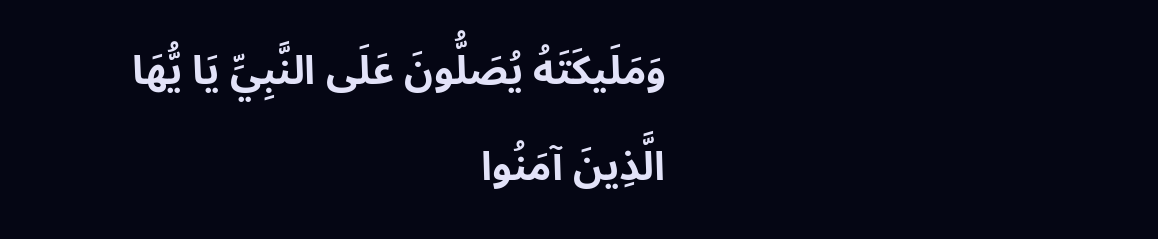وَمَلَيكَتَهُ يُصَلُّونَ عَلَى النَّبِيِّ يَا يُّهَا الَّذِينَ آمَنُوا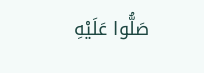صَلُّوا عَلَيْهِ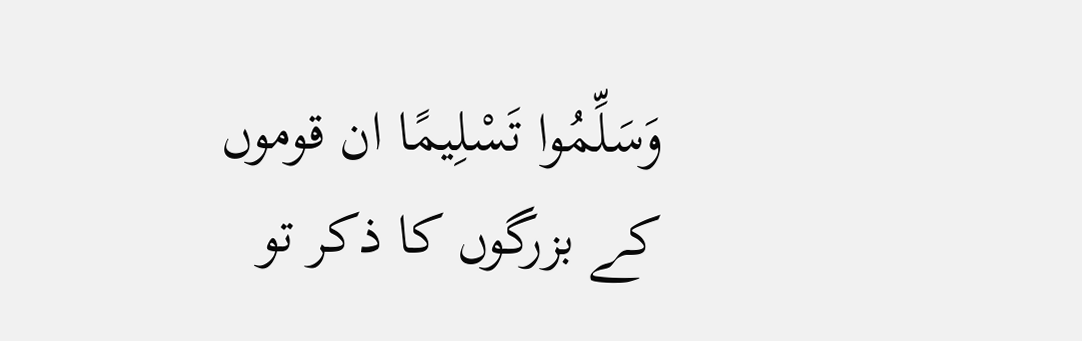وَسَلِّمُوا تَسْلِيمًا ان قوموں کے بزرگوں کا ذکر تو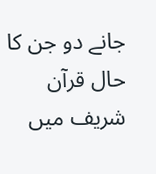جانے دو جن کا حال قرآن شریف میں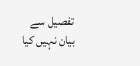تفصیل سے بیان نہیں کیا